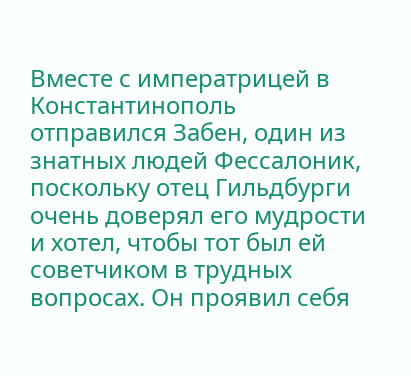Вместе с императрицей в Константинополь отправился Забен, один из знатных людей Фессалоник, поскольку отец Гильдбурги очень доверял его мудрости и хотел, чтобы тот был ей советчиком в трудных вопросах. Он проявил себя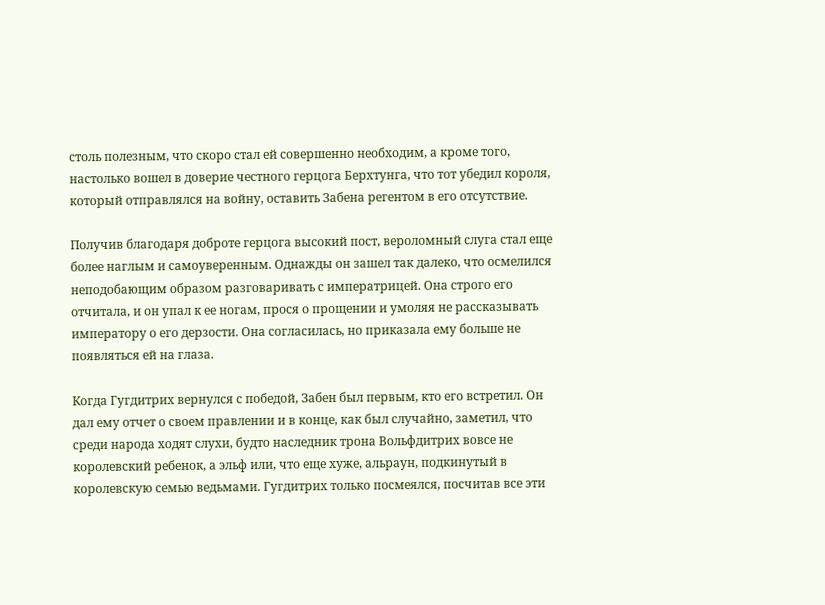столь полезным, что скоро стал ей совершенно необходим, а кроме того, настолько вошел в доверие честного герцога Берхтунга, что тот убедил короля, который отправлялся на войну, оставить Забена регентом в его отсутствие.

Получив благодаря доброте герцога высокий пост, вероломный слуга стал еще более наглым и самоуверенным. Однажды он зашел так далеко, что осмелился неподобающим образом разговаривать с императрицей. Она строго его отчитала, и он упал к ее ногам, прося о прощении и умоляя не рассказывать императору о его дерзости. Она согласилась, но приказала ему больше не появляться ей на глаза.

Когда Гугдитрих вернулся с победой, Забен был первым, кто его встретил. Он дал ему отчет о своем правлении и в конце, как был случайно, заметил, что среди народа ходят слухи, будто наследник трона Вольфдитрих вовсе не королевский ребенок, а эльф или, что еще хуже, альраун, подкинутый в королевскую семью ведьмами. Гугдитрих только посмеялся, посчитав все эти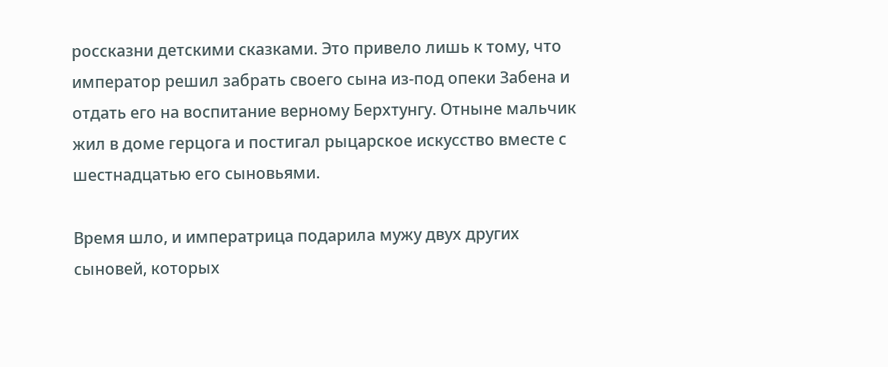россказни детскими сказками. Это привело лишь к тому, что император решил забрать своего сына из-под опеки Забена и отдать его на воспитание верному Берхтунгу. Отныне мальчик жил в доме герцога и постигал рыцарское искусство вместе с шестнадцатью его сыновьями.

Время шло, и императрица подарила мужу двух других сыновей, которых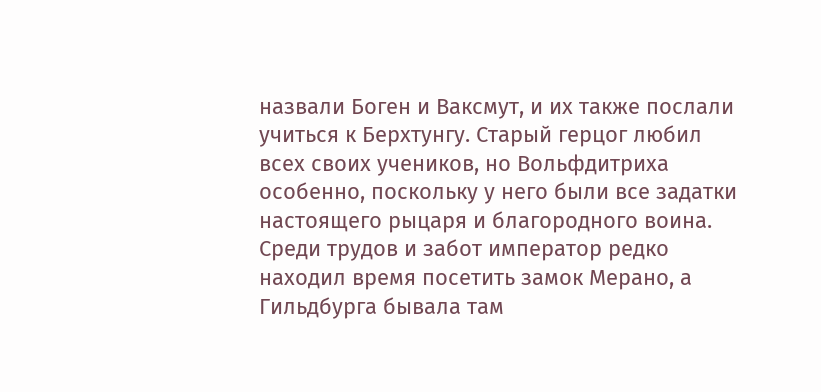назвали Боген и Ваксмут, и их также послали учиться к Берхтунгу. Старый герцог любил всех своих учеников, но Вольфдитриха особенно, поскольку у него были все задатки настоящего рыцаря и благородного воина. Среди трудов и забот император редко находил время посетить замок Мерано, а Гильдбурга бывала там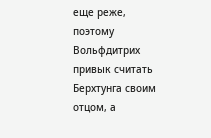еще реже, поэтому Вольфдитрих привык считать Берхтунга своим отцом, а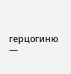герцогиню —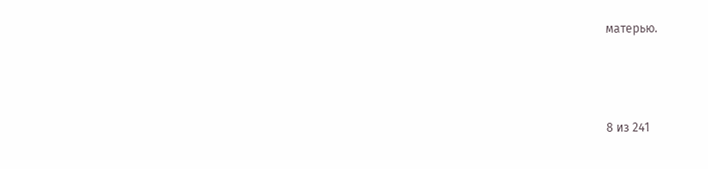матерью.



8 из 241